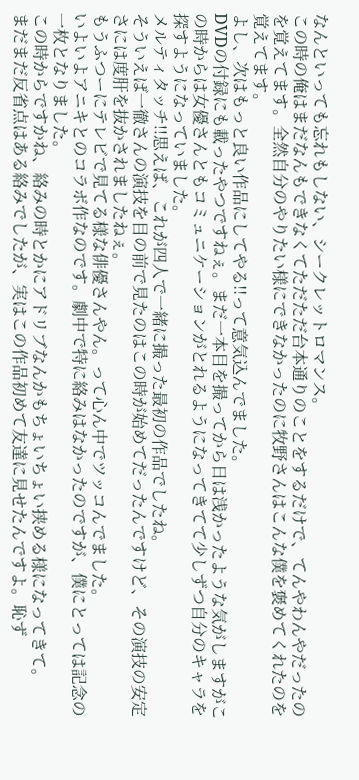なんといっても忘れもしない、シークレットロマンス。
この時の俺はまだなんもできなくてただただ台本通りのことをするだけで、てんやわんやだったのを覚えてます。全然自分のやりたい様にできなかったのに牧野さんはこんな僕を褒めてくれたのを覚えてます。
よし、次はもっと良い作品にしてやる!!って意気込んでました。
DVDの付録にも載ったやつですねぇ。まだ一本目を撮ってから日は浅かったような気がしますがこの時からは女優さんともコミュニケーションがとれるようになってきてて少しずつ自分のキャラを探すようになっていました。
メルティタッチ!!思えば、これが四人で一緒に撮った最初の作品でしたね。
そういえば一徹さんの演技を目の前で見たのはこの時が始めてだったんですけど、その演技の安定さには度肝を抜かされましたねぇ。
もうふつーにテレビで見てる様な俳優さんやん。って心ん中でツッコんでました。
いよいよアニキとのコラボ作なのです。劇中で特に絡みはなかったのですが、僕にとっては記念の一枚となりました。
この時からですかね、絡みの時とかにアドリブなんかもちょいちょい挟める様になってきて。
まだまだ反省点はある絡みでしたが、実はこの作品初めて友達に見せたんですよ。恥ず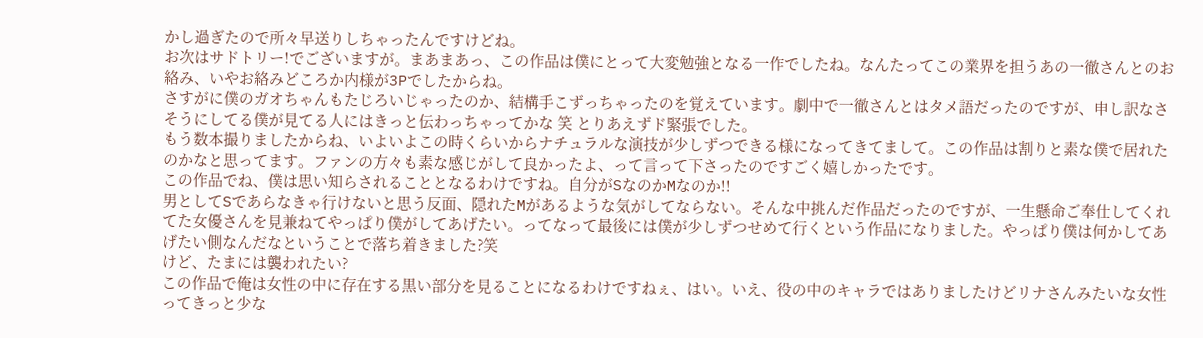かし過ぎたので所々早送りしちゃったんですけどね。
お次はサドトリー!でございますが。まあまあっ、この作品は僕にとって大変勉強となる一作でしたね。なんたってこの業界を担うあの一徹さんとのお絡み、いやお絡みどころか内様が3Pでしたからね。
さすがに僕のガオちゃんもたじろいじゃったのか、結構手こずっちゃったのを覚えています。劇中で一徹さんとはタメ語だったのですが、申し訳なさそうにしてる僕が見てる人にはきっと伝わっちゃってかな 笑 とりあえずド緊張でした。
もう数本撮りましたからね、いよいよこの時くらいからナチュラルな演技が少しずつできる様になってきてまして。この作品は割りと素な僕で居れたのかなと思ってます。ファンの方々も素な感じがして良かったよ、って言って下さったのですごく嬉しかったです。
この作品でね、僕は思い知らされることとなるわけですね。自分がSなのかMなのか!!
男としてSであらなきゃ行けないと思う反面、隠れたMがあるような気がしてならない。そんな中挑んだ作品だったのですが、一生懸命ご奉仕してくれてた女優さんを見兼ねてやっぱり僕がしてあげたい。ってなって最後には僕が少しずつせめて行くという作品になりました。やっぱり僕は何かしてあげたい側なんだなということで落ち着きました?笑
けど、たまには襲われたい?
この作品で俺は女性の中に存在する黒い部分を見ることになるわけですねぇ、はい。いえ、役の中のキャラではありましたけどリナさんみたいな女性ってきっと少な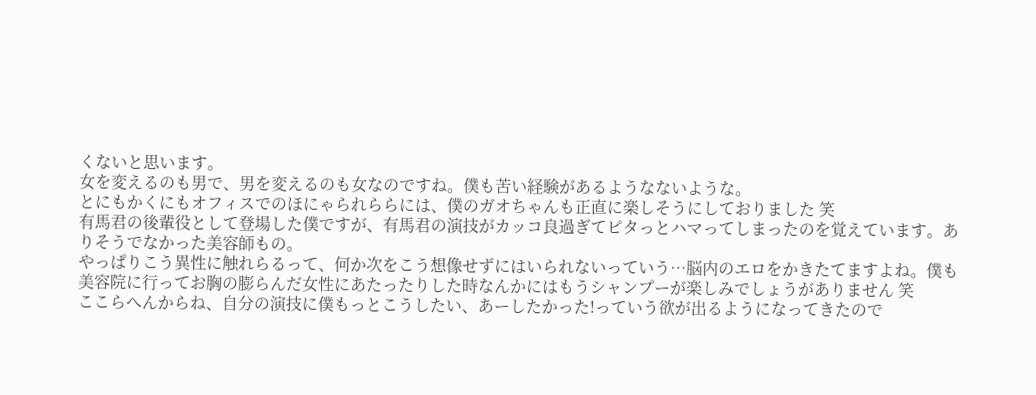くないと思います。
女を変えるのも男で、男を変えるのも女なのですね。僕も苦い経験があるようなないような。
とにもかくにもオフィスでのほにゃられららには、僕のガオちゃんも正直に楽しそうにしておりました 笑
有馬君の後輩役として登場した僕ですが、有馬君の演技がカッコ良過ぎてピタっとハマってしまったのを覚えています。ありそうでなかった美容師もの。
やっぱりこう異性に触れらるって、何か次をこう想像せずにはいられないっていう…脳内のエロをかきたてますよね。僕も美容院に行ってお胸の膨らんだ女性にあたったりした時なんかにはもうシャンプーが楽しみでしょうがありません 笑
ここらへんからね、自分の演技に僕もっとこうしたい、あーしたかった!っていう欲が出るようになってきたので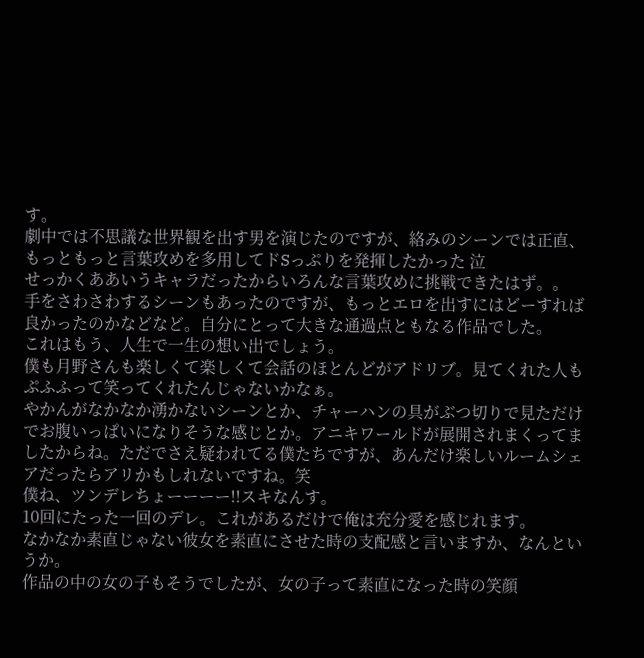す。
劇中では不思議な世界観を出す男を演じたのですが、絡みのシーンでは正直、もっともっと言葉攻めを多用してドSっぷりを発揮したかった 泣
せっかくああいうキャラだったからいろんな言葉攻めに挑戦できたはず。。
手をさわさわするシーンもあったのですが、もっとエロを出すにはどーすれば良かったのかなどなど。自分にとって大きな通過点ともなる作品でした。
これはもう、人生で一生の想い出でしょう。
僕も月野さんも楽しくて楽しくて会話のほとんどがアドリブ。見てくれた人もぷふふって笑ってくれたんじゃないかなぁ。
やかんがなかなか湧かないシーンとか、チャーハンの具がぶつ切りで見ただけでお腹いっぱいになりそうな感じとか。アニキワールドが展開されまくってましたからね。ただでさえ疑われてる僕たちですが、あんだけ楽しいルームシェアだったらアリかもしれないですね。笑
僕ね、ツンデレちょーーーー!!スキなんす。
10回にたった一回のデレ。これがあるだけで俺は充分愛を感じれます。
なかなか素直じゃない彼女を素直にさせた時の支配感と言いますか、なんというか。
作品の中の女の子もそうでしたが、女の子って素直になった時の笑顔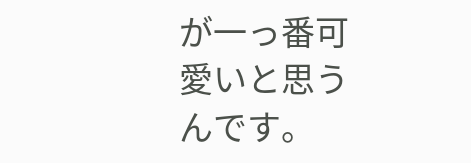が一っ番可愛いと思うんです。